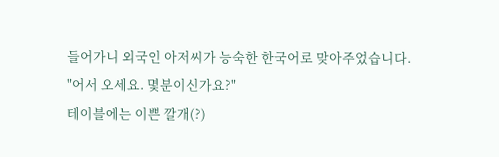들어가니 외국인 아저씨가 능숙한 한국어로 맞아주었습니다.
"어서 오세요. 몇분이신가요?"
테이블에는 이쁜 깔개(?)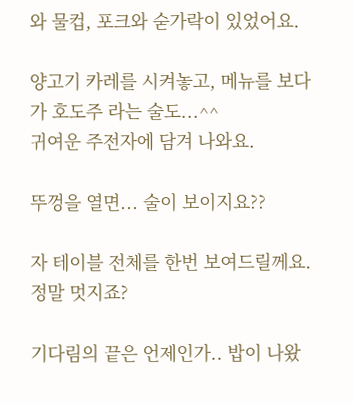와 물컵, 포크와 숟가락이 있었어요.

양고기 카레를 시켜놓고, 메뉴를 보다가 호도주 라는 술도...^^
귀여운 주전자에 담겨 나와요.

뚜껑을 열면... 술이 보이지요??

자 테이블 전체를 한번 보여드릴께요. 정말 멋지죠?

기다림의 끝은 언제인가.. 밥이 나왔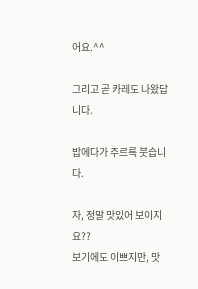어요.^^

그리고 곧 카레도 나왔답니다.

밥에다가 주르륵 붓습니다.

자, 정말 맛있어 보이지요??
보기에도 이쁘지만, 맛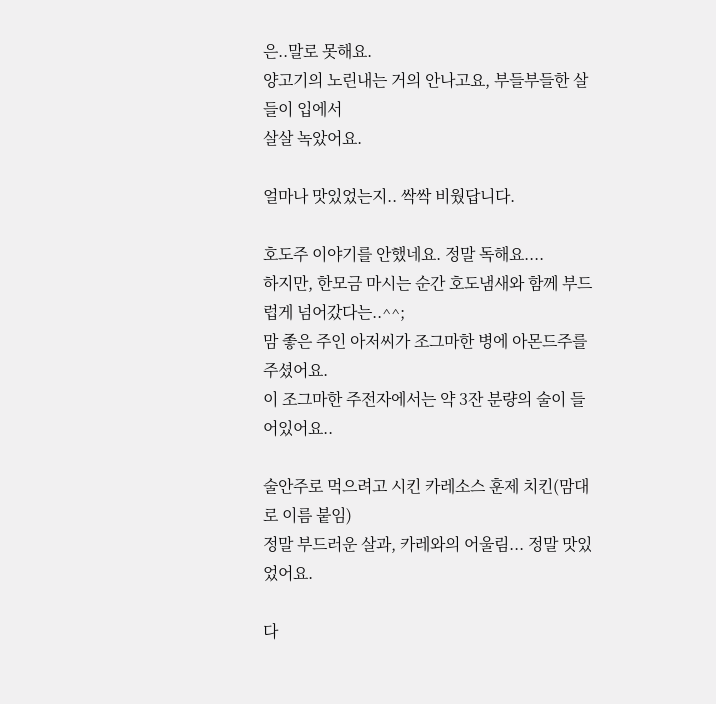은..말로 못해요.
양고기의 노린내는 거의 안나고요, 부들부들한 살들이 입에서
살살 녹았어요.

얼마나 맛있었는지.. 싹싹 비웠답니다.

호도주 이야기를 안했네요. 정말 독해요....
하지만, 한모금 마시는 순간 호도냄새와 함께 부드럽게 넘어갔다는..^^;
맘 좋은 주인 아저씨가 조그마한 병에 아몬드주를 주셨어요.
이 조그마한 주전자에서는 약 3잔 분량의 술이 들어있어요..

술안주로 먹으려고 시킨 카레소스 훈제 치킨(맘대로 이름 붙임)
정말 부드러운 살과, 카레와의 어울림... 정말 맛있었어요.

다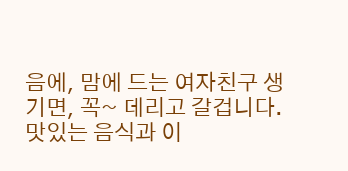음에, 맘에 드는 여자친구 생기면, 꼭~ 데리고 갈겁니다.
맛있는 음식과 이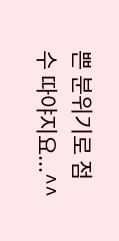쁜 분위기로 점수 따야지요...^^